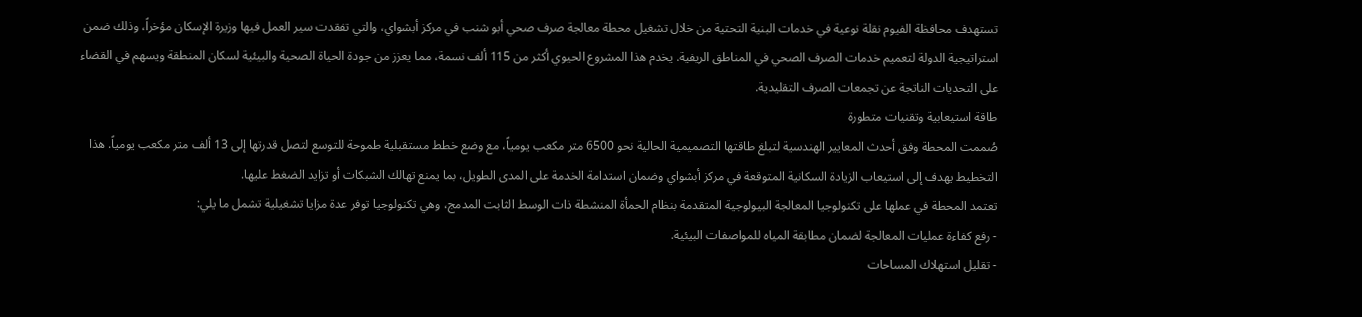تستهدف محافظة الفيوم نقلة نوعية في خدمات البنية التحتية من خلال تشغيل محطة معالجة صرف صحي أبو شنب في مركز أبشواي، والتي تفقدت سير العمل فيها وزيرة الإسكان مؤخراً، وذلك ضمن استراتيجية الدولة لتعميم خدمات الصرف الصحي في المناطق الريفية. يخدم هذا المشروع الحيوي أكثر من 115 ألف نسمة، مما يعزز من جودة الحياة الصحية والبيئية لسكان المنطقة ويسهم في القضاء على التحديات الناتجة عن تجمعات الصرف التقليدية.
طاقة استيعابية وتقنيات متطورة
صُممت المحطة وفق أحدث المعايير الهندسية لتبلغ طاقتها التصميمية الحالية نحو 6500 متر مكعب يومياً، مع وضع خطط مستقبلية طموحة للتوسع لتصل قدرتها إلى 13 ألف متر مكعب يومياً. هذا التخطيط يهدف إلى استيعاب الزيادة السكانية المتوقعة في مركز أبشواي وضمان استدامة الخدمة على المدى الطويل، بما يمنع تهالك الشبكات أو تزايد الضغط عليها.
تعتمد المحطة في عملها على تكنولوجيا المعالجة البيولوجية المتقدمة بنظام الحمأة المنشطة ذات الوسط الثابت المدمج، وهي تكنولوجيا توفر عدة مزايا تشغيلية تشمل ما يلي:
- رفع كفاءة عمليات المعالجة لضمان مطابقة المياه للمواصفات البيئية.
- تقليل استهلاك المساحات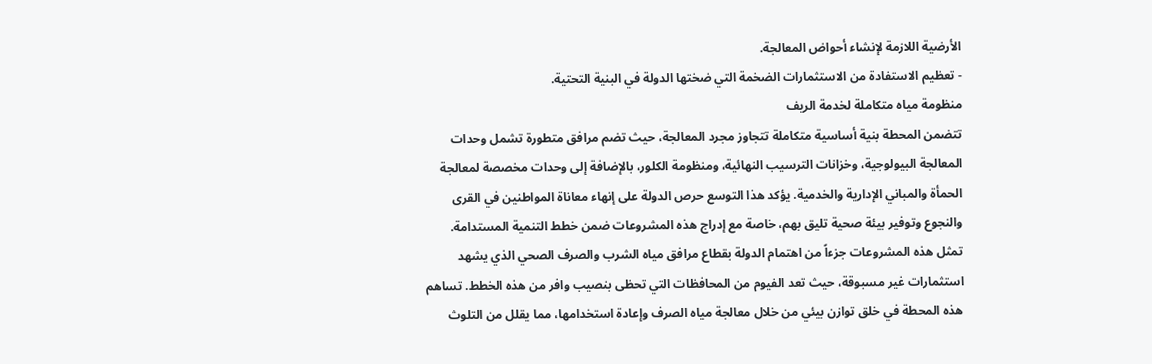الأرضية اللازمة لإنشاء أحواض المعالجة.
- تعظيم الاستفادة من الاستثمارات الضخمة التي ضختها الدولة في البنية التحتية.
منظومة مياه متكاملة لخدمة الريف
تتضمن المحطة بنية أساسية متكاملة تتجاوز مجرد المعالجة، حيث تضم مرافق متطورة تشمل وحدات المعالجة البيولوجية، وخزانات الترسيب النهائية، ومنظومة الكلور، بالإضافة إلى وحدات مخصصة لمعالجة الحمأة والمباني الإدارية والخدمية. يؤكد هذا التوسع حرص الدولة على إنهاء معاناة المواطنين في القرى والنجوع وتوفير بيئة صحية تليق بهم، خاصة مع إدراج هذه المشروعات ضمن خطط التنمية المستدامة.
تمثل هذه المشروعات جزءاً من اهتمام الدولة بقطاع مرافق مياه الشرب والصرف الصحي الذي يشهد استثمارات غير مسبوقة، حيث تعد الفيوم من المحافظات التي تحظى بنصيب وافر من هذه الخطط. تساهم هذه المحطة في خلق توازن بيئي من خلال معالجة مياه الصرف وإعادة استخدامها، مما يقلل من التلوث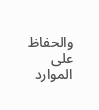والحفاظ على الموارد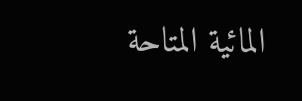المائية المتاحة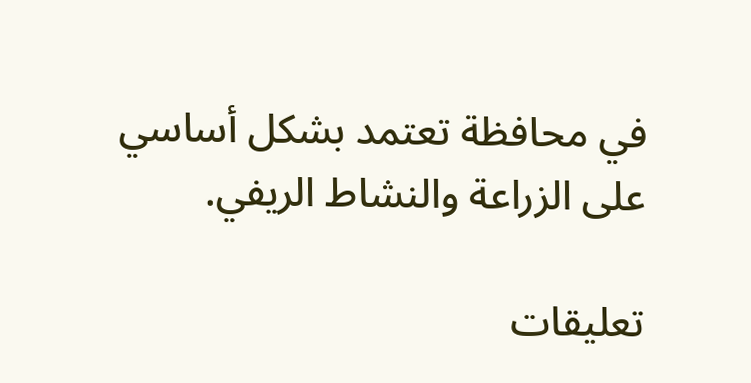في محافظة تعتمد بشكل أساسي على الزراعة والنشاط الريفي.

تعليقات